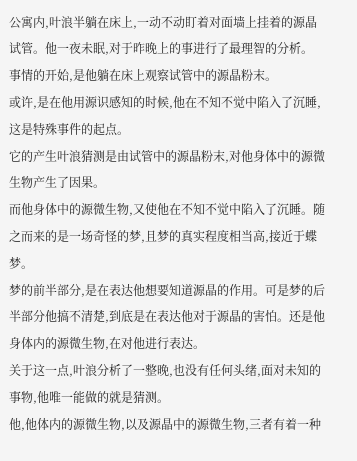公寓内,叶浪半躺在床上,一动不动盯着对面墙上挂着的源晶试管。他一夜未眠,对于昨晚上的事进行了最理智的分析。
事情的开始,是他躺在床上观察试管中的源晶粉末。
或许,是在他用源识感知的时候,他在不知不觉中陷入了沉睡,这是特殊事件的起点。
它的产生叶浪猜测是由试管中的源晶粉末,对他身体中的源微生物产生了因果。
而他身体中的源微生物,又使他在不知不觉中陷入了沉睡。随之而来的是一场奇怪的梦,且梦的真实程度相当高,接近于蝶梦。
梦的前半部分,是在表达他想要知道源晶的作用。可是梦的后半部分他搞不清楚,到底是在表达他对于源晶的害怕。还是他身体内的源微生物,在对他进行表达。
关于这一点,叶浪分析了一整晚,也没有任何头绪,面对未知的事物,他唯一能做的就是猜测。
他,他体内的源微生物,以及源晶中的源微生物,三者有着一种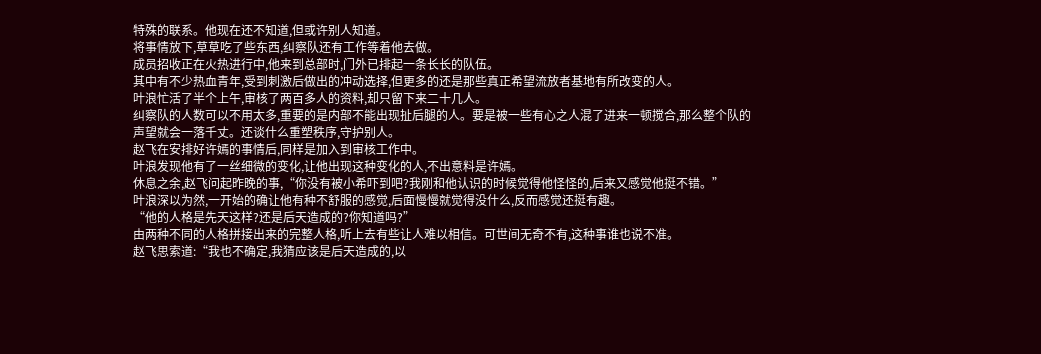特殊的联系。他现在还不知道,但或许别人知道。
将事情放下,草草吃了些东西,纠察队还有工作等着他去做。
成员招收正在火热进行中,他来到总部时,门外已排起一条长长的队伍。
其中有不少热血青年,受到刺激后做出的冲动选择,但更多的还是那些真正希望流放者基地有所改变的人。
叶浪忙活了半个上午,审核了两百多人的资料,却只留下来二十几人。
纠察队的人数可以不用太多,重要的是内部不能出现扯后腿的人。要是被一些有心之人混了进来一顿搅合,那么整个队的声望就会一落千丈。还谈什么重塑秩序,守护别人。
赵飞在安排好许嫣的事情后,同样是加入到审核工作中。
叶浪发现他有了一丝细微的变化,让他出现这种变化的人,不出意料是许嫣。
休息之余,赵飞问起昨晚的事,“你没有被小希吓到吧?我刚和他认识的时候觉得他怪怪的,后来又感觉他挺不错。”
叶浪深以为然,一开始的确让他有种不舒服的感觉,后面慢慢就觉得没什么,反而感觉还挺有趣。
“他的人格是先天这样?还是后天造成的?你知道吗?”
由两种不同的人格拼接出来的完整人格,听上去有些让人难以相信。可世间无奇不有,这种事谁也说不准。
赵飞思索道:“我也不确定,我猜应该是后天造成的,以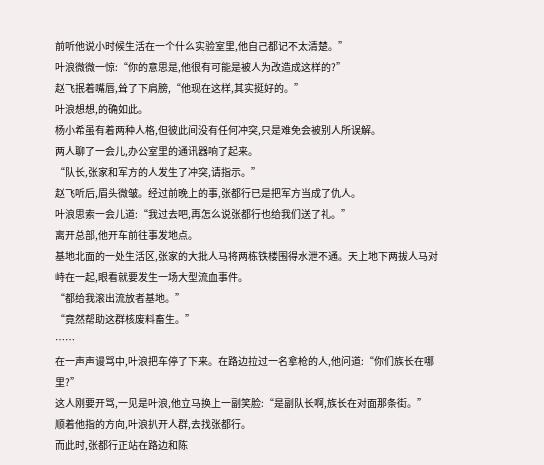前听他说小时候生活在一个什么实验室里,他自己都记不太清楚。”
叶浪微微一惊:“你的意思是,他很有可能是被人为改造成这样的?”
赵飞抿着嘴唇,耸了下肩膀,“他现在这样,其实挺好的。”
叶浪想想,的确如此。
杨小希虽有着两种人格,但彼此间没有任何冲突,只是难免会被别人所误解。
两人聊了一会儿,办公室里的通讯器响了起来。
“队长,张家和军方的人发生了冲突,请指示。”
赵飞听后,眉头微皱。经过前晚上的事,张都行已是把军方当成了仇人。
叶浪思索一会儿道:“我过去吧,再怎么说张都行也给我们送了礼。”
离开总部,他开车前往事发地点。
基地北面的一处生活区,张家的大批人马将两栋铁楼围得水泄不通。天上地下两拔人马对峙在一起,眼看就要发生一场大型流血事件。
“都给我滚出流放者基地。”
“竟然帮助这群核废料畜生。”
……
在一声声谩骂中,叶浪把车停了下来。在路边拉过一名拿枪的人,他问道:“你们族长在哪里?”
这人刚要开骂,一见是叶浪,他立马换上一副笑脸:“是副队长啊,族长在对面那条街。”
顺着他指的方向,叶浪扒开人群,去找张都行。
而此时,张都行正站在路边和陈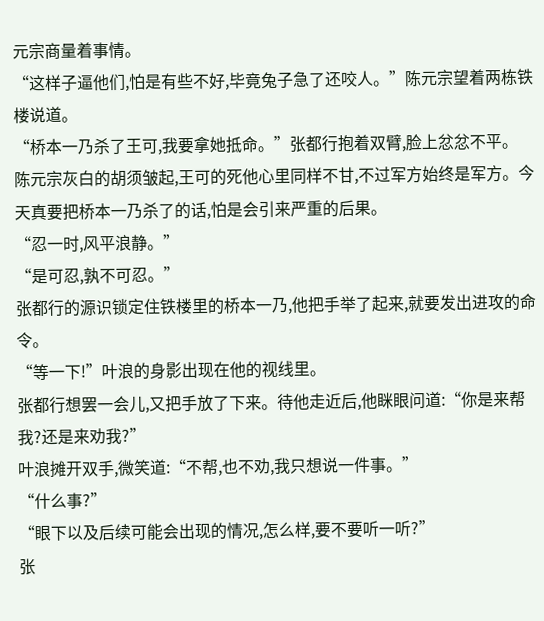元宗商量着事情。
“这样子逼他们,怕是有些不好,毕竟兔子急了还咬人。”陈元宗望着两栋铁楼说道。
“桥本一乃杀了王可,我要拿她抵命。”张都行抱着双臂,脸上忿忿不平。
陈元宗灰白的胡须皱起,王可的死他心里同样不甘,不过军方始终是军方。今天真要把桥本一乃杀了的话,怕是会引来严重的后果。
“忍一时,风平浪静。”
“是可忍,孰不可忍。”
张都行的源识锁定住铁楼里的桥本一乃,他把手举了起来,就要发出进攻的命令。
“等一下!”叶浪的身影出现在他的视线里。
张都行想罢一会儿,又把手放了下来。待他走近后,他眯眼问道:“你是来帮我?还是来劝我?”
叶浪摊开双手,微笑道:“不帮,也不劝,我只想说一件事。”
“什么事?”
“眼下以及后续可能会出现的情况,怎么样,要不要听一听?”
张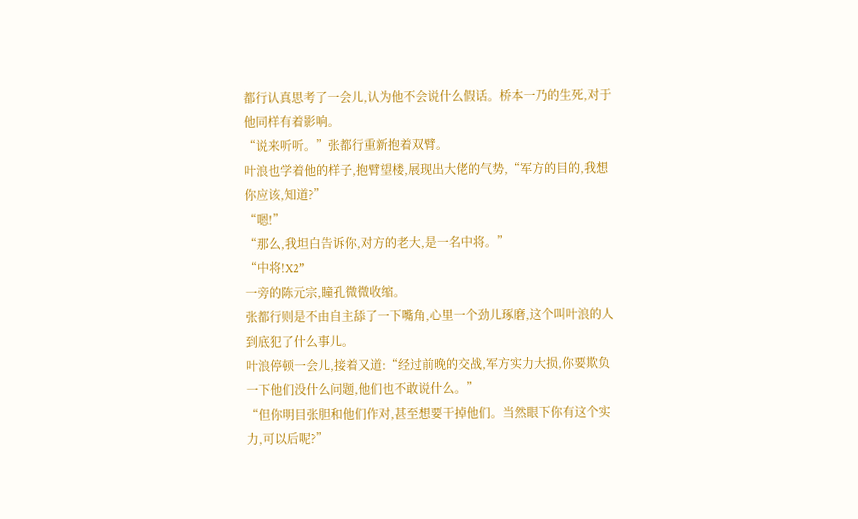都行认真思考了一会儿,认为他不会说什么假话。桥本一乃的生死,对于他同样有着影响。
“说来听听。”张都行重新抱着双臂。
叶浪也学着他的样子,抱臂望楼,展现出大佬的气势,“军方的目的,我想你应该,知道?”
“嗯!”
“那么,我坦白告诉你,对方的老大,是一名中将。”
“中将!X2”
一旁的陈元宗,瞳孔微微收缩。
张都行则是不由自主舔了一下嘴角,心里一个劲儿琢磨,这个叫叶浪的人到底犯了什么事儿。
叶浪停顿一会儿,接着又道:“经过前晚的交战,军方实力大损,你要欺负一下他们没什么问题,他们也不敢说什么。”
“但你明目张胆和他们作对,甚至想要干掉他们。当然眼下你有这个实力,可以后呢?”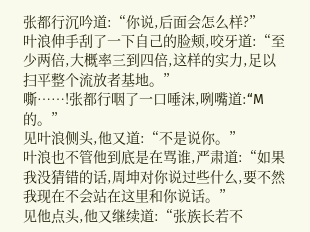张都行沉吟道:“你说,后面会怎么样?”
叶浪伸手刮了一下自己的脸颊,咬牙道:“至少两倍,大概率三到四倍,这样的实力,足以扫平整个流放者基地。”
嘶……!张都行咽了一口唾沫,咧嘴道:“M的。”
见叶浪侧头,他又道:“不是说你。”
叶浪也不管他到底是在骂谁,严肃道:“如果我没猜错的话,周坤对你说过些什么,要不然我现在不会站在这里和你说话。”
见他点头,他又继续道:“张族长若不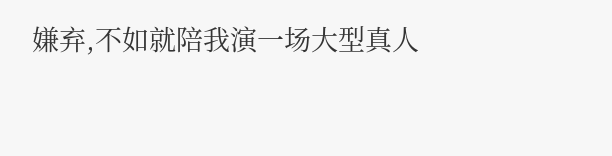嫌弃,不如就陪我演一场大型真人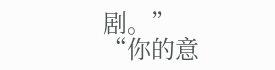剧。”
“你的意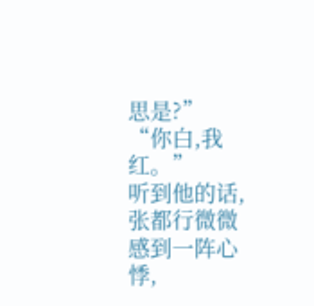思是?”
“你白,我红。”
听到他的话,张都行微微感到一阵心悸,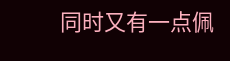同时又有一点佩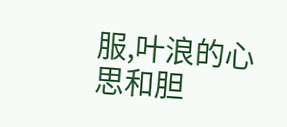服,叶浪的心思和胆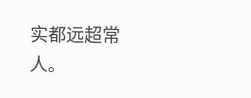实都远超常人。